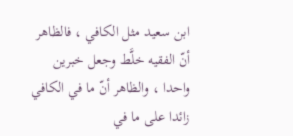ابن سعيد مثل الكافي ، فالظاهر أنّ الفقيه خلَّط وجعل خبرين واحدا ، والظاهر أنّ ما في الكافي زائدا على ما في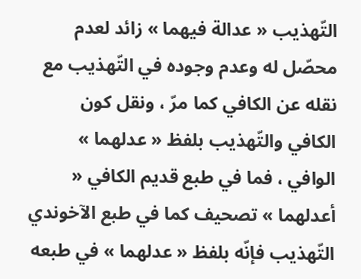التّهذيب « عدالة فيهما » زائد لعدم محصّل له وعدم وجوده في التّهذيب مع نقله عن الكافي كما مرّ ، ونقل كون الكافي والتّهذيب بلفظ « عدلهما » الوافي ، فما في طبع قديم الكافي « أعدلهما » تصحيف كما في طبع الآخوندي التّهذيب فإنّه بلفظ « عدلهما » في طبعه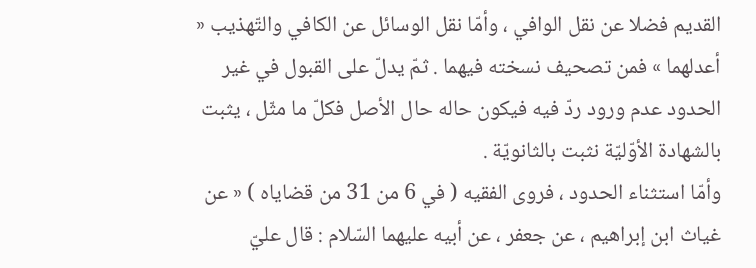القديم فضلا عن نقل الوافي ، وأمّا نقل الوسائل عن الكافي والتّهذيب « أعدلهما » فمن تصحيف نسخته فيهما . ثمّ يدلّ على القبول في غير الحدود عدم ورود ردّ فيه فيكون حاله حال الأصل فكلّ ما مثّل ، يثبت بالشهادة الأوّليّة نثبت بالثانويّة .
وأمّا استثناء الحدود ، فروى الفقيه ( في 6 من 31 من قضاياه ) « عن غياث ابن إبراهيم ، عن جعفر ، عن أبيه عليهما السّلام : قال عليّ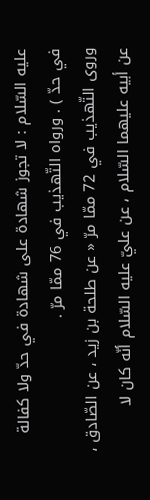عليه السّلام : لا تجوز شهادة على شهادة في حدّ ولا كفالة في حدّ ) . ورواه التّهذيب في 76 ممّا مرّ .
وروى التّهذيب في 72 ممّا مرّ « عن طلحة بن زيد ، عن الصّادق ، عن أبيه عليهما السّلام ، عن عليّ عليه السّلام أنّه كان لا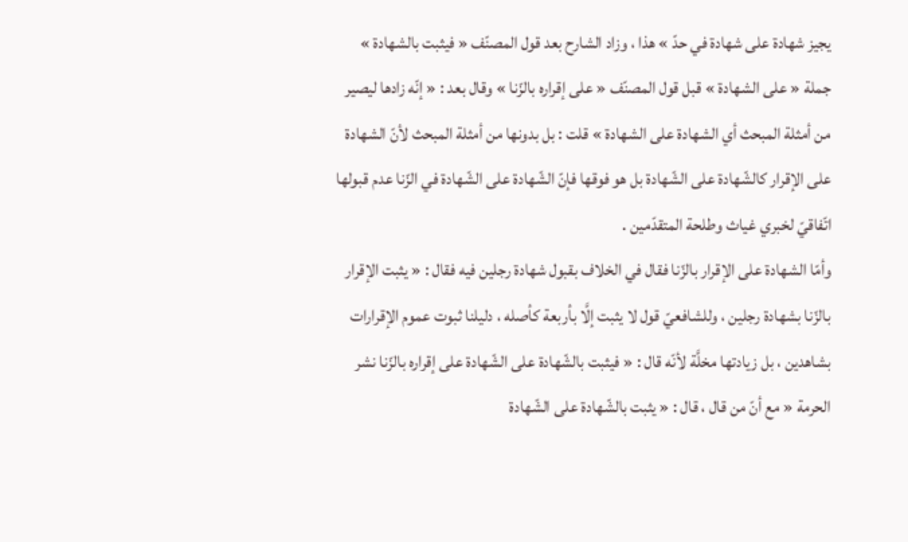يجيز شهادة على شهادة في حدّ » هذا ، وزاد الشارح بعد قول المصنّف « فيثبت بالشهادة » جملة « على الشهادة » قبل قول المصنّف « على إقراره بالزّنا » وقال بعد : « إنّه زادها ليصير من أمثلة المبحث أي الشهادة على الشهادة » قلت : بل بدونها من أمثلة المبحث لأنّ الشهادة على الإقرار كالشّهادة على الشّهادة بل هو فوقها فإنّ الشّهادة على الشّهادة في الزّنا عدم قبولها اتّفاقيّ لخبري غياث وطلحة المتقدّمين .
وأمّا الشهادة على الإقرار بالزّنا فقال في الخلاف بقبول شهادة رجلين فيه فقال : « يثبت الإقرار بالزّنا بشهادة رجلين ، وللشافعيّ قول لا يثبت إلَّا بأربعة كأصله ، دليلنا ثبوت عموم الإقرارات بشاهدين ، بل زيادتها مخلَّة لأنّه قال : « فيثبت بالشّهادة على الشّهادة على إقراره بالزّنا نشر الحرمة « مع أنّ من قال ، قال : « يثبت بالشّهادة على الشّهادة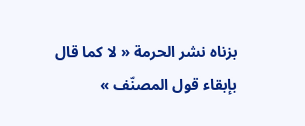بزناه نشر الحرمة « لا كما قال بإبقاء قول المصنّف »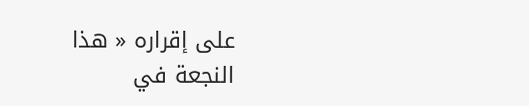على إقراره « هذا
النجعة في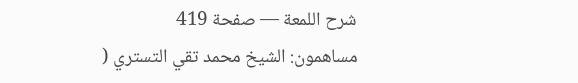شرح اللمعة — صفحة 419
مساهمون: الشيخ محمد تقي التستري (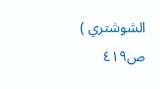الشوشتري )
ص٤١٩